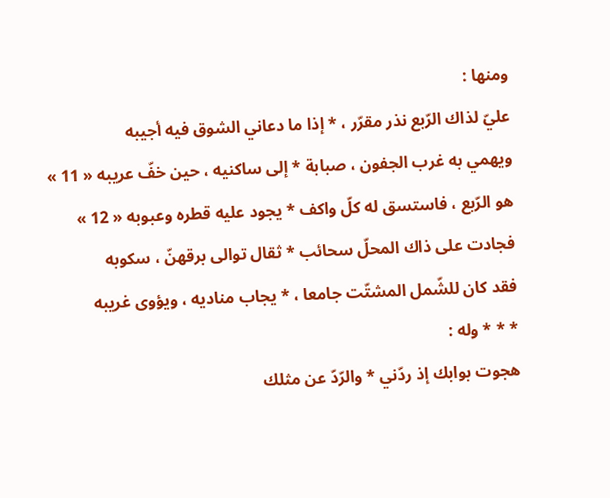ومنها :
عليّ لذاك الرّبع نذر مقرّر ، * إذا ما دعاني الشوق فيه أجيبه
ويهمي به غرب الجفون ، صبابة * إلى ساكنيه ، حين خفّ عريبه « 11 »
هو الرّبع ، فاستسق له كلّ واكف * يجود عليه قطره وعبوبه « 12 »
فجادت على ذاك المحلّ سحائب * ثقال توالى برقهنّ ، سكوبه
فقد كان للشّمل المشتّت جامعا ، * يجاب مناديه ، ويؤوى غريبه
* * * وله :
هجوت بوابك إذ ردّني * والرّدّ عن مثلك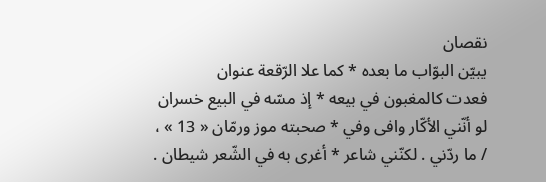نقصان
يبيّن البوّاب ما بعده * كما علا الرّقعة عنوان
فعدت كالمغبون في بيعه * إذ مسّه في البيع خسران
لو أنّني الأكّار وافى وفي * صحبته موز ورمّان « 13 » ،
/ ما ردّني . لكنّني شاعر * أغرى به في الشّعر شيطان .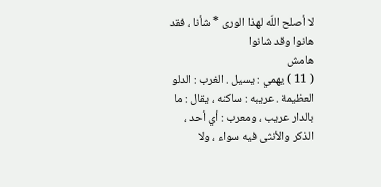لا أصلح اللّه لهذا الورى * شأنا ، فقد هانوا وقد شانوا
هامش
( 11 ) يهمي : يسيل . الغرب : الدلو العظيمة . عريبه : ساكنه ، يقال : ما بالدار عريب ، ومعرب : أي أحد ، الذكر والأنثى فيه سواء ، ولا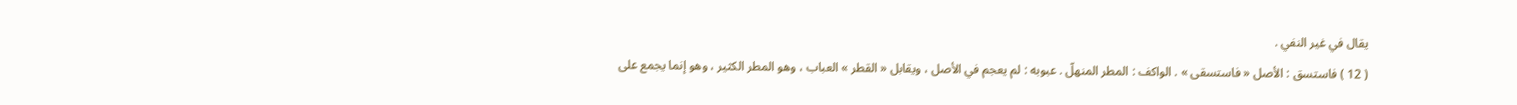يقال في غير النفي .
( 12 ) فاستسق : الأصل « فاستسقى » . الواكف : المطر المنهلّ . عبوبه : لم يعجم في الأصل ، ويقابل « القطر » العباب ، وهو المطر الكثير ، وهو إنما يجمع على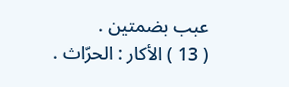عبب بضمتين .
( 13 ) الأكار : الحرّاث .